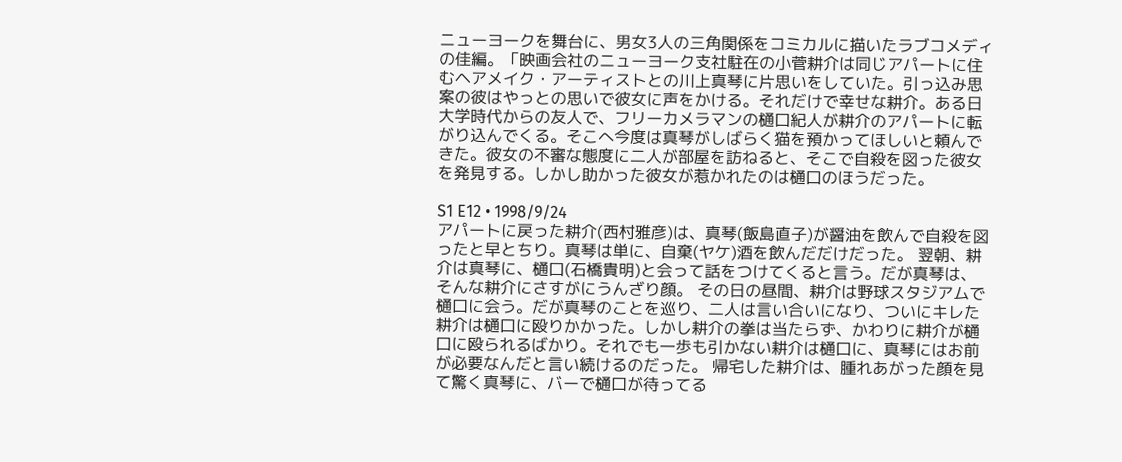ニューヨークを舞台に、男女3人の三角関係をコミカルに描いたラブコメディの佳編。「映画会社のニューヨーク支社駐在の小菅耕介は同じアパートに住むヘアメイク・アーティストとの川上真琴に片思いをしていた。引っ込み思案の彼はやっとの思いで彼女に声をかける。それだけで幸せな耕介。ある日大学時代からの友人で、フリーカメラマンの樋口紀人が耕介のアパートに転がり込んでくる。そこへ今度は真琴がしばらく猫を預かってほしいと頼んできた。彼女の不審な態度に二人が部屋を訪ねると、そこで自殺を図った彼女を発見する。しかし助かった彼女が惹かれたのは樋口のほうだった。

S1 E12 • 1998/9/24
アパートに戻った耕介(西村雅彦)は、真琴(飯島直子)が醤油を飲んで自殺を図ったと早とちり。真琴は単に、自棄(ヤケ)酒を飲んだだけだった。 翌朝、耕介は真琴に、樋口(石橋貴明)と会って話をつけてくると言う。だが真琴は、そんな耕介にさすがにうんざり顔。 その日の昼間、耕介は野球スタジアムで樋口に会う。だが真琴のことを巡り、二人は言い合いになり、ついにキレた耕介は樋口に殴りかかった。しかし耕介の拳は当たらず、かわりに耕介が樋口に殴られるばかり。それでも一歩も引かない耕介は樋口に、真琴にはお前が必要なんだと言い続けるのだった。 帰宅した耕介は、腫れあがった顔を見て驚く真琴に、バーで樋口が待ってる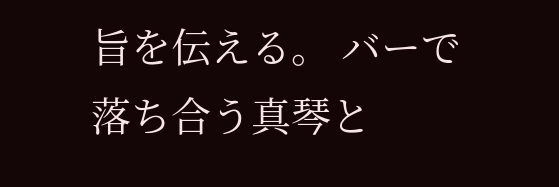旨を伝える。 バーで落ち合う真琴と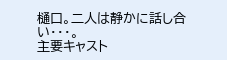樋口。二人は静かに話し合い・・・。
主要キャスト